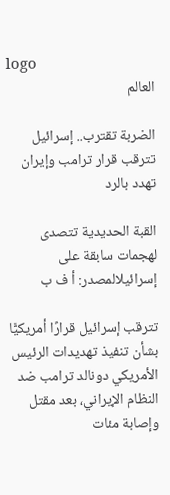logo
العالم

الضربة تقترب.. إسرائيل تترقب قرار ترامب وإيران تهدد بالرد

القبة الحديدية تتصدى لهجمات سابقة على إسرائيلالمصدر: أ ف ب

تترقب إسرائيل قرارًا أمريكيًّا بشأن تنفيذ تهديدات الرئيس الأمريكي دونالد ترامب ضد النظام الإيراني، بعد مقتل وإصابة مئات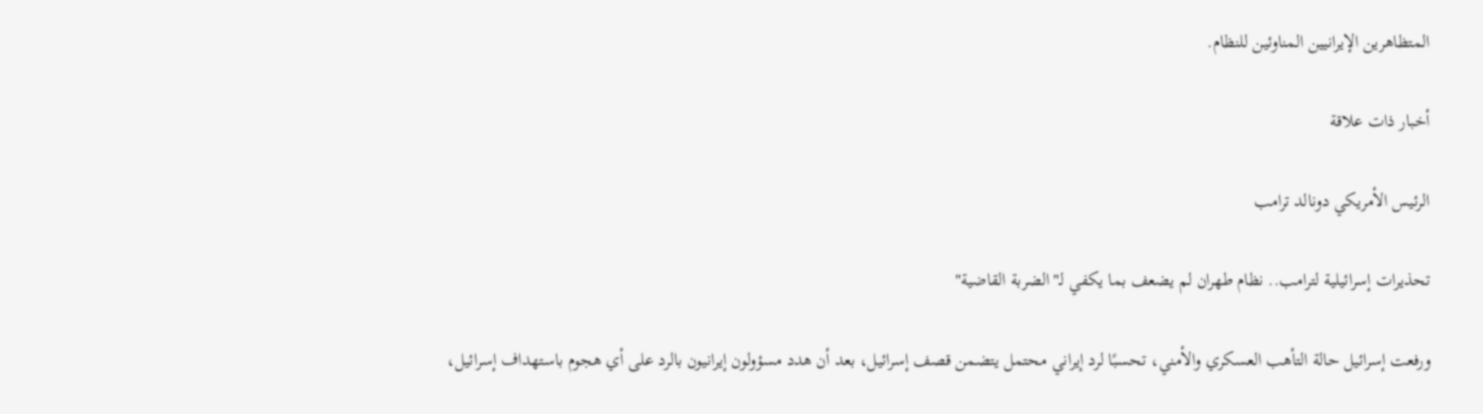المتظاهرين الإيرانيين المناوئين للنظام.

أخبار ذات علاقة

الرئيس الأمريكي دونالد ترامب

تحذيرات إسرائيلية لترامب.. نظام طهران لم يضعف بما يكفي لـ"الضربة القاضية"

ورفعت إسرائيل حالة التأهب العسكري والأمني، تحسبًا لرد إيراني محتمل يتضمن قصف إسرائيل، بعد أن هدد مسؤولون إيرانيون بالرد على أي هجوم باستهداف إسرائيل،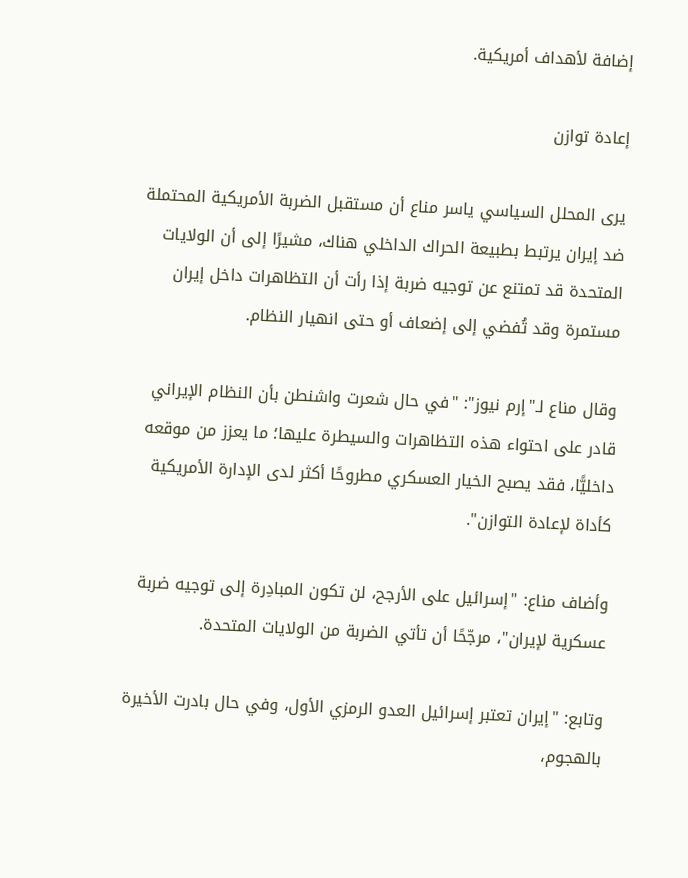إضافة لأهداف أمريكية.

إعادة توازن

يرى المحلل السياسي ياسر مناع أن مستقبل الضربة الأمريكية المحتملة ضد إيران يرتبط بطبيعة الحراك الداخلي هناك، مشيرًا إلى أن الولايات المتحدة قد تمتنع عن توجيه ضربة إذا رأت أن التظاهرات داخل إيران مستمرة وقد تُفضي إلى إضعاف أو حتى انهيار النظام.

وقال مناع لـ"إرم نيوز": "في حال شعرت واشنطن بأن النظام الإيراني قادر على احتواء هذه التظاهرات والسيطرة عليها؛ ما يعزز من موقعه داخليًّا، فقد يصبح الخيار العسكري مطروحًا أكثر لدى الإدارة الأمريكية كأداة لإعادة التوازن".

وأضاف مناع: "إسرائيل على الأرجح، لن تكون المبادِرة إلى توجيه ضربة عسكرية لإيران"، مرجّحًا أن تأتي الضربة من الولايات المتحدة.

وتابع: "إيران تعتبر إسرائيل العدو الرمزي الأول، وفي حال بادرت الأخيرة بالهجوم،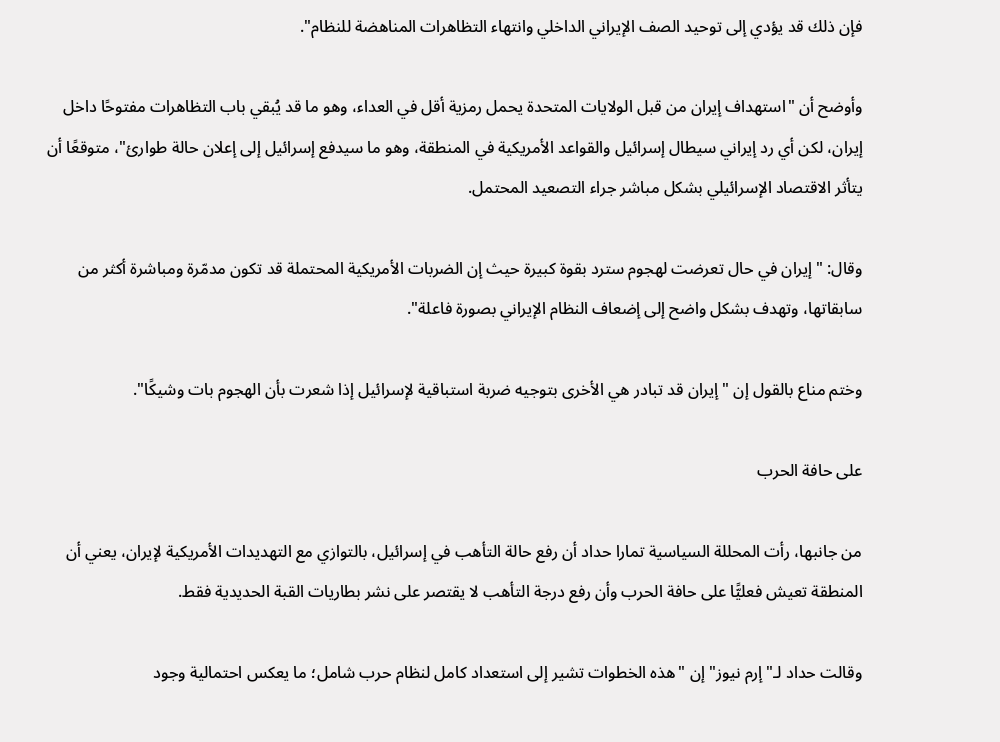فإن ذلك قد يؤدي إلى توحيد الصف الإيراني الداخلي وانتهاء التظاهرات المناهضة للنظام".

وأوضح أن "استهداف إيران من قبل الولايات المتحدة يحمل رمزية أقل في العداء، وهو ما قد يُبقي باب التظاهرات مفتوحًا داخل إيران، لكن أي رد إيراني سيطال إسرائيل والقواعد الأمريكية في المنطقة، وهو ما سيدفع إسرائيل إلى إعلان حالة طوارئ"، متوقعًا أن يتأثر الاقتصاد الإسرائيلي بشكل مباشر جراء التصعيد المحتمل.

وقال: "إيران في حال تعرضت لهجوم سترد بقوة كبيرة حيث إن الضربات الأمريكية المحتملة قد تكون مدمّرة ومباشرة أكثر من سابقاتها، وتهدف بشكل واضح إلى إضعاف النظام الإيراني بصورة فاعلة".

وختم مناع بالقول إن "إيران قد تبادر هي الأخرى بتوجيه ضربة استباقية لإسرائيل إذا شعرت بأن الهجوم بات وشيكًا".

على حافة الحرب

من جانبها، رأت المحللة السياسية تمارا حداد أن رفع حالة التأهب في إسرائيل، بالتوازي مع التهديدات الأمريكية لإيران، يعني أن المنطقة تعيش فعليًّا على حافة الحرب وأن رفع درجة التأهب لا يقتصر على نشر بطاريات القبة الحديدية فقط.

وقالت حداد لـ"إرم نيوز" إن "هذه الخطوات تشير إلى استعداد كامل لنظام حرب شامل؛ ما يعكس احتمالية وجود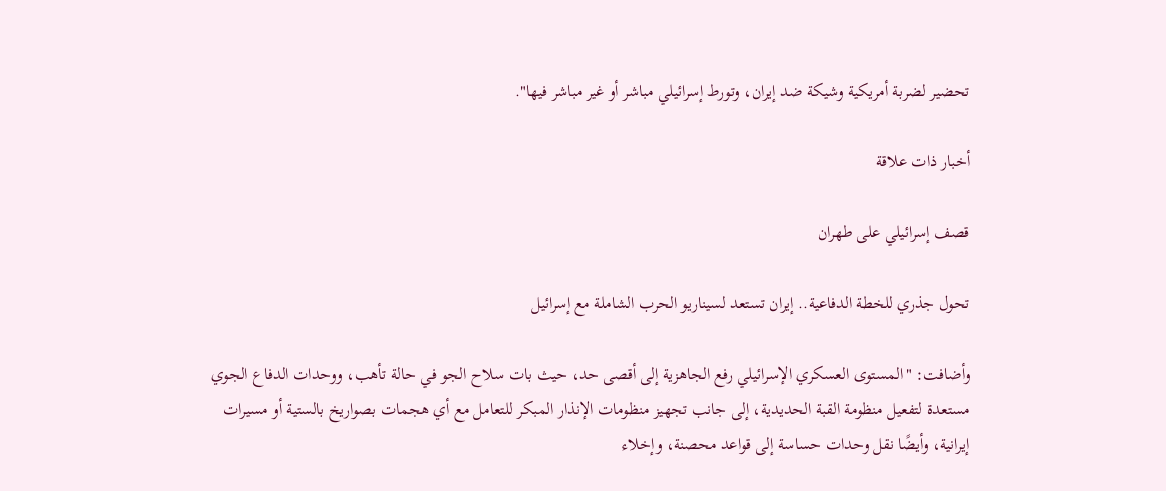تحضير لضربة أمريكية وشيكة ضد إيران، وتورط إسرائيلي مباشر أو غير مباشر فيها".

أخبار ذات علاقة

قصف إسرائيلي على طهران

تحول جذري للخطة الدفاعية.. إيران تستعد لسيناريو الحرب الشاملة مع إسرائيل

وأضافت: "المستوى العسكري الإسرائيلي رفع الجاهزية إلى أقصى حد، حيث بات سلاح الجو في حالة تأهب، ووحدات الدفاع الجوي مستعدة لتفعيل منظومة القبة الحديدية، إلى جانب تجهيز منظومات الإنذار المبكر للتعامل مع أي هجمات بصواريخ بالستية أو مسيرات إيرانية، وأيضًا نقل وحدات حساسة إلى قواعد محصنة، وإخلاء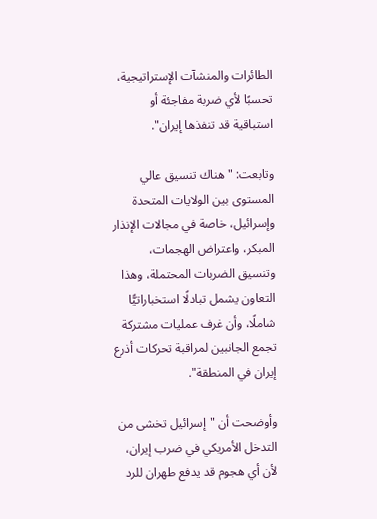الطائرات والمنشآت الإستراتيجية، تحسبًا لأي ضربة مفاجئة أو استباقية قد تنفذها إيران".

وتابعت: "هناك تنسيق عالي المستوى بين الولايات المتحدة وإسرائيل، خاصة في مجالات الإنذار المبكر، واعتراض الهجمات، وتنسيق الضربات المحتملة، وهذا التعاون يشمل تبادلًا استخباراتيًّا شاملًا، وأن غرف عمليات مشتركة تجمع الجانبين لمراقبة تحركات أذرع إيران في المنطقة".

وأوضحت أن "إسرائيل تخشى من التدخل الأمريكي في ضرب إيران، لأن أي هجوم قد يدفع طهران للرد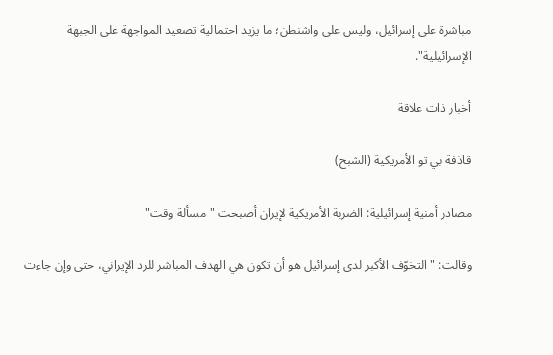مباشرة على إسرائيل، وليس على واشنطن؛ ما يزيد احتمالية تصعيد المواجهة على الجبهة الإسرائيلية".

أخبار ذات علاقة

قاذفة بي تو الأمريكية (الشبح)

مصادر أمنية إسرائيلية: الضربة الأمريكية لإيران أصبحت "مسألة وقت"

وقالت: "التخوّف الأكبر لدى إسرائيل هو أن تكون هي الهدف المباشر للرد الإيراني، حتى وإن جاءت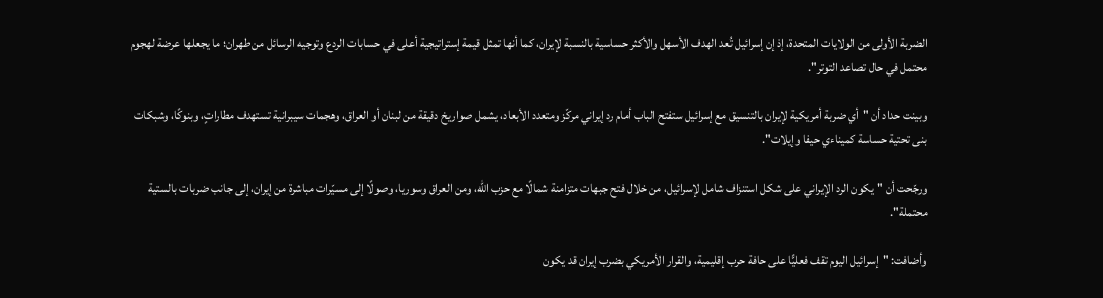الضربة الأولى من الولايات المتحدة، إذ إن إسرائيل تُعد الهدف الأسهل والأكثر حساسية بالنسبة لإيران، كما أنها تمثل قيمة إستراتيجية أعلى في حسابات الردع وتوجيه الرسائل من طهران؛ ما يجعلها عرضة لهجوم محتمل في حال تصاعد التوتر".

وبينت حداد أن "أي ضربة أمريكية لإيران بالتنسيق مع إسرائيل ستفتح الباب أمام رد إيراني مركّز ومتعدد الأبعاد، يشمل صواريخ دقيقة من لبنان أو العراق، وهجمات سيبرانية تستهدف مطاراتٍ، وبنوكًا، وشبكات بنى تحتية حساسة كميناءي حيفا وإيلات".

ورجّحت أن "يكون الرد الإيراني على شكل استنزاف شامل لإسرائيل، من خلال فتح جبهات متزامنة شمالًا مع حزب الله، ومن العراق وسوريا، وصولًا إلى مسيّرات مباشرة من إيران، إلى جانب ضربات بالستية محتملة".

وأضافت: "إسرائيل اليوم تقف فعليًّا على حافة حرب إقليمية، والقرار الأمريكي بضرب إيران قد يكون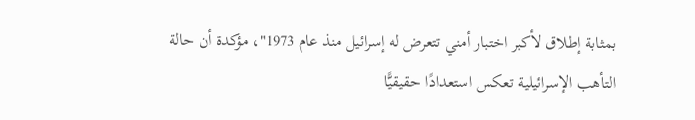بمثابة إطلاق لأكبر اختبار أمني تتعرض له إسرائيل منذ عام 1973"، مؤكدة أن حالة التأهب الإسرائيلية تعكس استعدادًا حقيقيًّا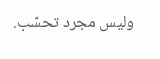وليس مجرد تحسّب.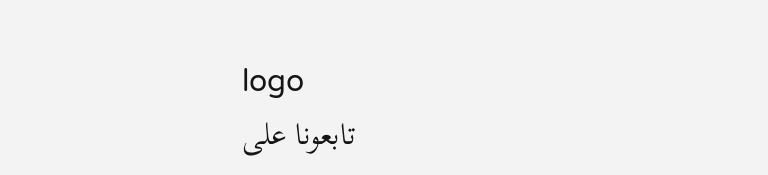logo
تابعونا على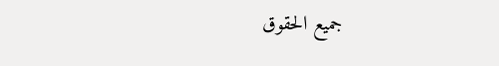جميع الحقوق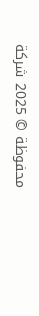محفوظة © 2025 شركة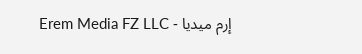إرم ميديا - Erem Media FZ LLC